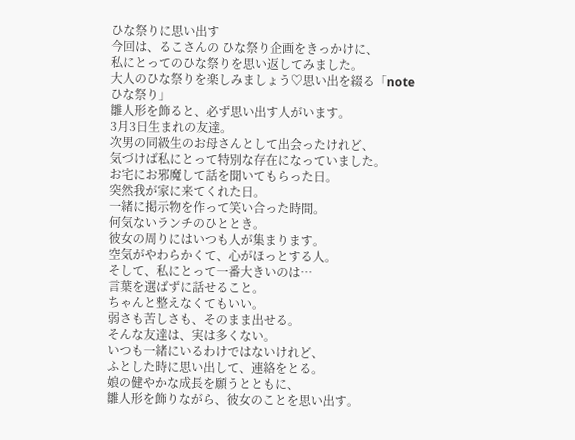ひな祭りに思い出す
今回は、るこさんの ひな祭り企画をきっかけに、
私にとってのひな祭りを思い返してみました。
大人のひな祭りを楽しみましょう♡思い出を綴る「noteひな祭り」
雛人形を飾ると、必ず思い出す人がいます。
3月3日生まれの友達。
次男の同級生のお母さんとして出会ったけれど、
気づけば私にとって特別な存在になっていました。
お宅にお邪魔して話を聞いてもらった日。
突然我が家に来てくれた日。
一緒に掲示物を作って笑い合った時間。
何気ないランチのひととき。
彼女の周りにはいつも人が集まります。
空気がやわらかくて、心がほっとする人。
そして、私にとって一番大きいのは…
言葉を選ばずに話せること。
ちゃんと整えなくてもいい。
弱さも苦しさも、そのまま出せる。
そんな友達は、実は多くない。
いつも一緒にいるわけではないけれど、
ふとした時に思い出して、連絡をとる。
娘の健やかな成長を願うとともに、
雛人形を飾りながら、彼女のことを思い出す。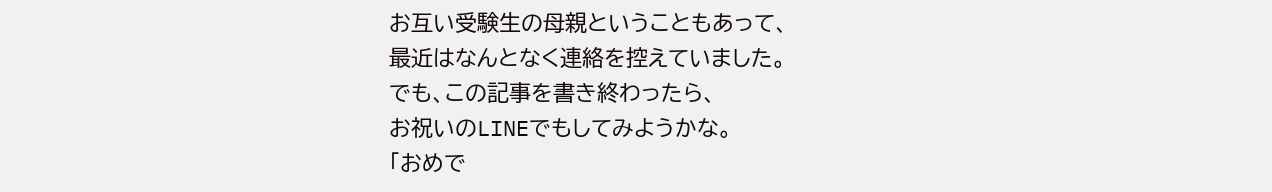お互い受験生の母親ということもあって、
最近はなんとなく連絡を控えていました。
でも、この記事を書き終わったら、
お祝いのLINEでもしてみようかな。
「おめで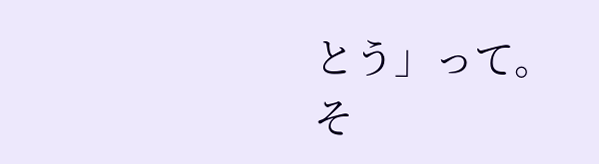とう」って。
そ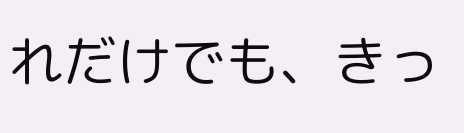れだけでも、きっ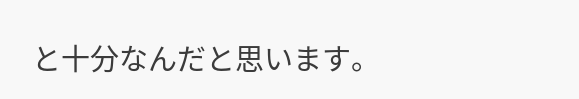と十分なんだと思います。